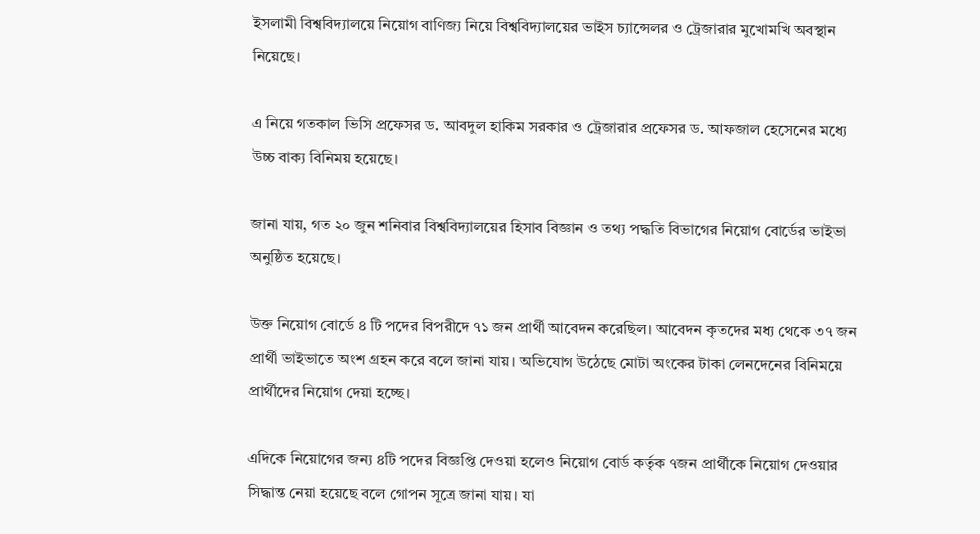ইসলামী বিশ্ববিদ্যালয়ে নিয়োগ বাণিজ্য নিয়ে বিশ্ববিদ্যালয়ের ভাইস চ্যান্সেলর ও ট্রেজারার মুখোমখি অবস্থান নিয়েছে।

এ নিয়ে গতকাল ভিসি প্রফেসর ড. আবদুল হাকিম সরকার ও ট্রেজারার প্রফেসর ড. আফজাল হেসেনের মধ্যে উচ্চ বাক্য বিনিময় হয়েছে।

জানা যায়, গত ২০ জুন শনিবার বিশ্ববিদ্যালয়ের হিসাব বিজ্ঞান ও তথ্য পদ্ধতি বিভাগের নিয়োগ বোর্ডের ভাইভা অনুষ্ঠিত হয়েছে।

উক্ত নিয়োগ বোর্ডে ৪ টি পদের বিপরীদে ৭১ জন প্রার্থী আবেদন করেছিল। আবেদন কৃতদের মধ্য থেকে ৩৭ জন প্রার্থী ভাইভাতে অংশ গ্রহন করে বলে জানা যায়। অভিযোগ উঠেছে মোটা অংকের টাকা লেনদেনের বিনিময়ে প্রার্থীদের নিয়োগ দেয়া হচ্ছে।

এদিকে নিয়োগের জন্য ৪টি পদের বিজ্ঞপ্তি দেওয়া হলেও নিয়োগ বোর্ড কর্তৃক ৭জন প্রার্থীকে নিয়োগ দেওয়ার সিদ্ধান্ত নেয়া হয়েছে বলে গোপন সূত্রে জানা যায়। যা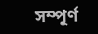সম্পূর্ণ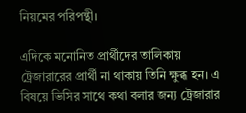নিয়মের পরিপন্থী।

এদিকে মনোনিত প্রার্থীদের তালিকায় ট্রেজারারের প্রার্থী না থাকায় তিনি ক্ষুব্ধ হন। এ বিষয়ে ভিসির সাথে কথা বলার জন্য ট্রেজারার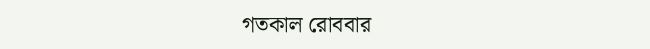গতকাল রোববার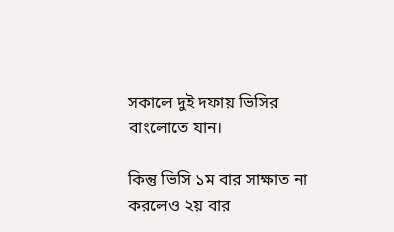সকালে দুই দফায় ভিসির বাংলোতে যান।

কিন্তু ভিসি ১ম বার সাক্ষাত না করলেও ২য় বার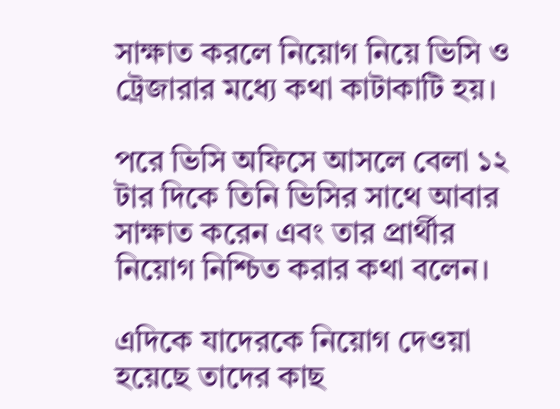সাক্ষাত করলে নিয়োগ নিয়ে ভিসি ও ট্রেজারার মধ্যে কথা কাটাকাটি হয়।

পরে ভিসি অফিসে আসলে বেলা ১২ টার দিকে তিনি ভিসির সাথে আবার সাক্ষাত করেন এবং তার প্রার্থীর নিয়োগ নিশ্চিত করার কথা বলেন।

এদিকে যাদেরকে নিয়োগ দেওয়া হয়েছে তাদের কাছ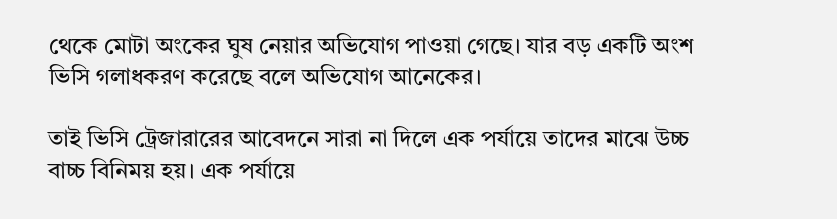থেকে মোটা অংকের ঘুষ নেয়ার অভিযোগ পাওয়া গেছে। যার বড় একটি অংশ ভিসি গলাধকরণ করেছে বলে অভিযোগ আনেকের।

তাই ভিসি ট্রেজারারের আবেদনে সারা না দিলে এক পর্যায়ে তাদের মাঝে উচ্চ বাচ্চ বিনিময় হয়। এক পর্যায়ে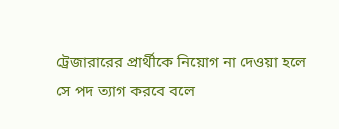ট্রেজারারের প্রার্থীকে নিয়োগ না দেওয়া হলে সে পদ ত্যাগ করবে বলে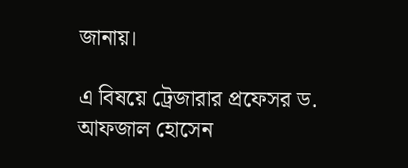জানায়।

এ বিষয়ে ট্রেজারার প্রফেসর ড. আফজাল হোসেন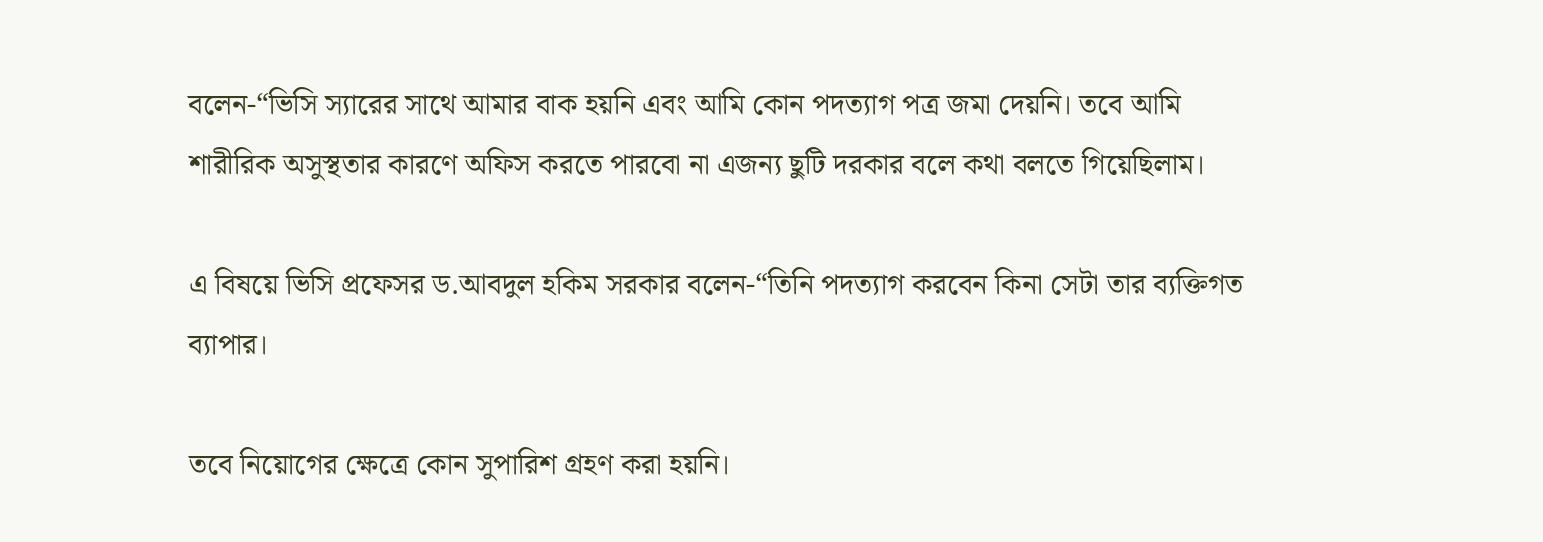বলেন-“ভিসি স্যারের সাথে আমার বাক হয়নি এবং আমি কোন পদত্যাগ পত্র জমা দেয়নি। তবে আমি শারীরিক অসুস্থতার কারণে অফিস করতে পারবো না এজন্য ছুটি দরকার বলে কথা বলতে গিয়েছিলাম।

এ বিষয়ে ভিসি প্রফেসর ড.আবদুল হকিম সরকার বলেন-“তিনি পদত্যাগ করবেন কিনা সেটা তার ব্যক্তিগত ব্যাপার।

তবে নিয়োগের ক্ষেত্রে কোন সুপারিশ গ্রহণ করা হয়নি।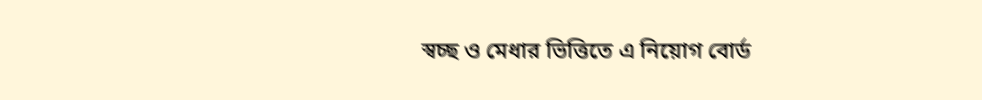স্বচ্ছ ও মেধার ভিত্তিতে এ নিয়োগ বোর্ড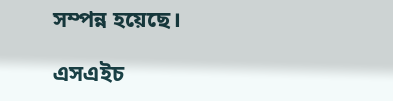সম্পন্ন হয়েছে।

এসএইচ